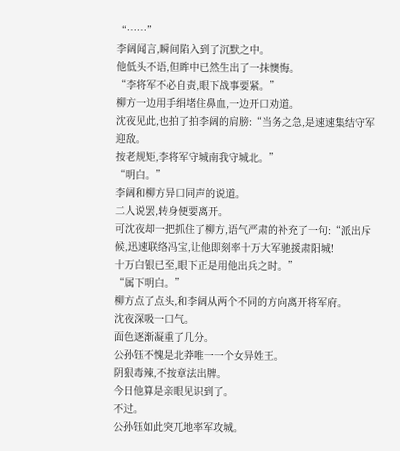“……”
李阔闻言,瞬间陷入到了沉默之中。
他低头不语,但眸中已然生出了一抹懊悔。
“李将军不必自责,眼下战事要紧。”
柳方一边用手绢堵住鼻血,一边开口劝道。
沈夜见此,也拍了拍李阔的肩膀:“当务之急,是速速集结守军迎敌。
按老规矩,李将军守城南我守城北。”
“明白。”
李阔和柳方异口同声的说道。
二人说罢,转身便要离开。
可沈夜却一把抓住了柳方,语气严肃的补充了一句:“派出斥候,迅速联络冯宝,让他即刻率十万大军驰援肃阳城!
十万白银已至,眼下正是用他出兵之时。”
“属下明白。”
柳方点了点头,和李阔从两个不同的方向离开将军府。
沈夜深吸一口气。
面色逐渐凝重了几分。
公孙钰不愧是北莽唯一一个女异姓王。
阴狠毒辣,不按章法出牌。
今日他算是亲眼见识到了。
不过。
公孙钰如此突兀地率军攻城。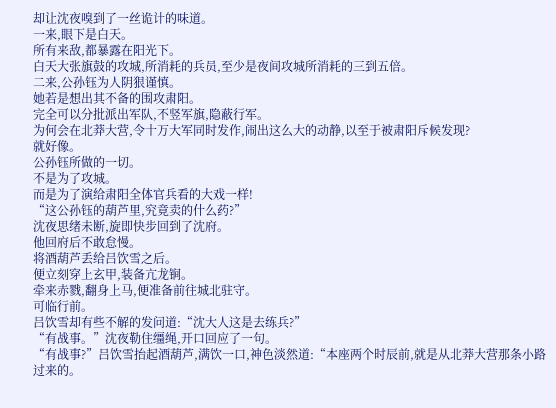却让沈夜嗅到了一丝诡计的味道。
一来,眼下是白天。
所有来敌,都暴露在阳光下。
白天大张旗鼓的攻城,所消耗的兵员,至少是夜间攻城所消耗的三到五倍。
二来,公孙钰为人阴狠谨慎。
她若是想出其不备的围攻肃阳。
完全可以分批派出军队,不竖军旗,隐蔽行军。
为何会在北莽大营,令十万大军同时发作,闹出这么大的动静,以至于被肃阳斥候发现?
就好像。
公孙钰所做的一切。
不是为了攻城。
而是为了演给肃阳全体官兵看的大戏一样!
“这公孙钰的葫芦里,究竟卖的什么药?”
沈夜思绪未断,旋即快步回到了沈府。
他回府后不敢怠慢。
将酒葫芦丢给吕饮雪之后。
便立刻穿上玄甲,装备亢龙锏。
牵来赤戮,翻身上马,便准备前往城北驻守。
可临行前。
吕饮雪却有些不解的发问道:“沈大人这是去练兵?”
“有战事。”沈夜勒住缰绳,开口回应了一句。
“有战事?”吕饮雪抬起酒葫芦,满饮一口,神色淡然道:“本座两个时辰前,就是从北莽大营那条小路过来的。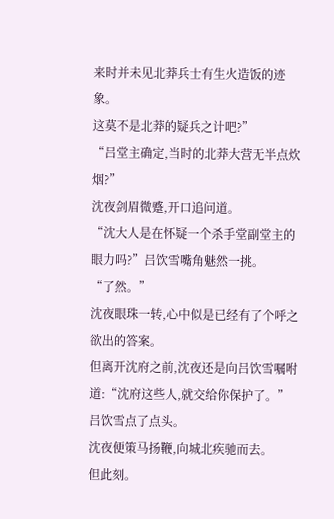来时并未见北莽兵士有生火造饭的迹象。
这莫不是北莽的疑兵之计吧?”
“吕堂主确定,当时的北莽大营无半点炊烟?”
沈夜剑眉微蹙,开口追问道。
“沈大人是在怀疑一个杀手堂副堂主的眼力吗?”吕饮雪嘴角魅然一挑。
“了然。”
沈夜眼珠一转,心中似是已经有了个呼之欲出的答案。
但离开沈府之前,沈夜还是向吕饮雪嘱咐道:“沈府这些人,就交给你保护了。”
吕饮雪点了点头。
沈夜便策马扬鞭,向城北疾驰而去。
但此刻。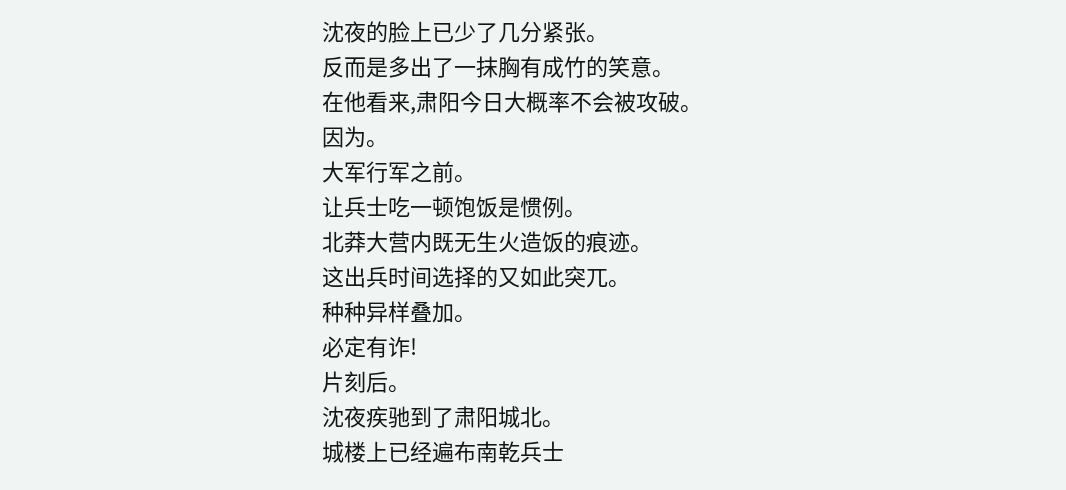沈夜的脸上已少了几分紧张。
反而是多出了一抹胸有成竹的笑意。
在他看来,肃阳今日大概率不会被攻破。
因为。
大军行军之前。
让兵士吃一顿饱饭是惯例。
北莽大营内既无生火造饭的痕迹。
这出兵时间选择的又如此突兀。
种种异样叠加。
必定有诈!
片刻后。
沈夜疾驰到了肃阳城北。
城楼上已经遍布南乾兵士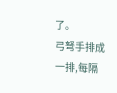了。
弓弩手排成一排,每隔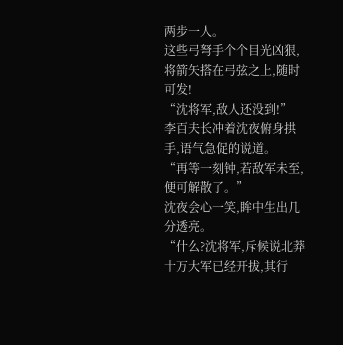两步一人。
这些弓弩手个个目光凶狠,将箭矢搭在弓弦之上,随时可发!
“沈将军,敌人还没到!”
李百夫长冲着沈夜俯身拱手,语气急促的说道。
“再等一刻钟,若敌军未至,便可解散了。”
沈夜会心一笑,眸中生出几分透亮。
“什么?沈将军,斥候说北莽十万大军已经开拔,其行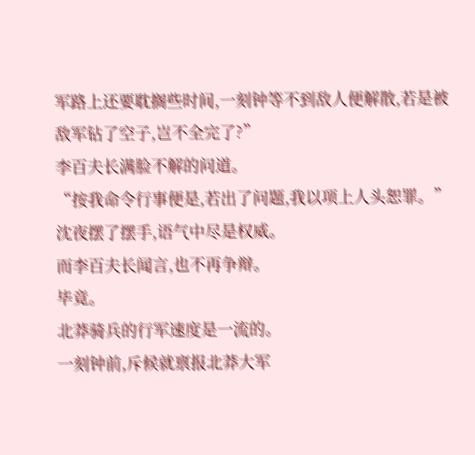军路上还要耽搁些时间,一刻钟等不到敌人便解散,若是被敌军钻了空子,岂不全完了?”
李百夫长满脸不解的问道。
“按我命令行事便是,若出了问题,我以项上人头恕罪。”
沈夜摆了摆手,语气中尽是权威。
而李百夫长闻言,也不再争辩。
毕竟。
北莽骑兵的行军速度是一流的。
一刻钟前,斥候就禀报北莽大军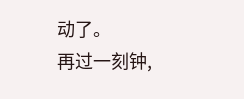动了。
再过一刻钟,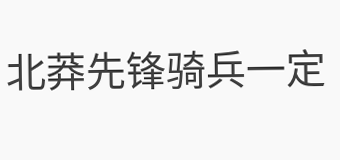北莽先锋骑兵一定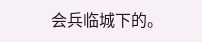会兵临城下的。